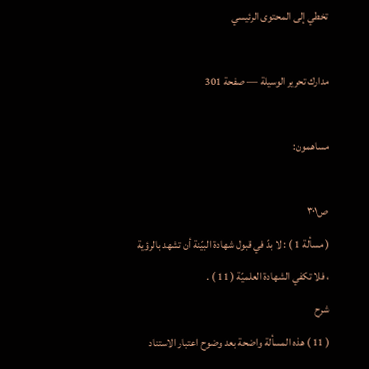تخطي إلى المحتوى الرئيسي

مدارك تحرير الوسيلة — صفحة 301

مساهمون:

ص٣٠١
( مسألة 1 ) : لا بدّ في قبول شهادة البيّنة أن تشهد بالرؤية ، فلا تكفي الشهادة العلميّة ( 11 ) .
شرح
( 11 ) هذه المسألة واضحة بعد وضوح اعتبار الاستناد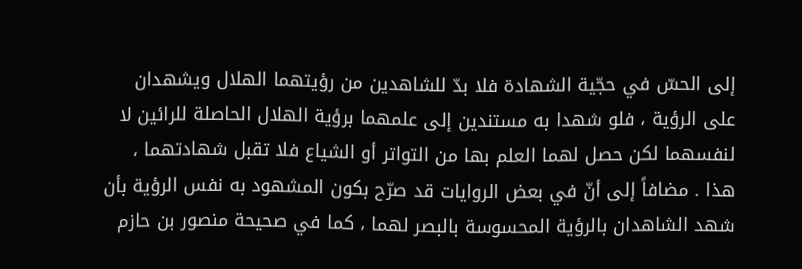إلى الحسّ في حجّية الشهادة فلا بدّ للشاهدين من رؤيتهما الهلال ويشهدان على الرؤية ، فلو شهدا به مستندين إلى علمهما برؤية الهلال الحاصلة للرائين لا لنفسهما لكن حصل لهما العلم بها من التواتر أو الشياع فلا تقبل شهادتهما ، هذا . مضافاً إلى أنّ في بعض الروايات قد صرّح بكون المشهود به نفس الرؤية بأن شهد الشاهدان بالرؤية المحسوسة بالبصر لهما ، كما في صحيحة منصور بن حازم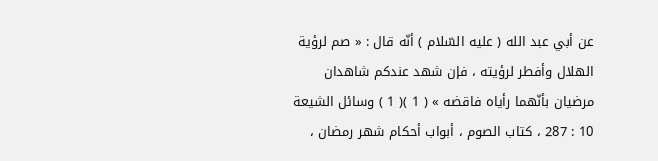عن أبي عبد الله ( عليه السّلام ) أنّه قال : « صم لرؤية الهلال وأفطر لرؤيته ، فإن شهد عندكم شاهدان مرضيان بأنّهما رأياه فاقضه » ( 1 )( 1 ) وسائل الشيعة 10 : 287 ، كتاب الصوم ، أبواب أحكام شهر رمضان ،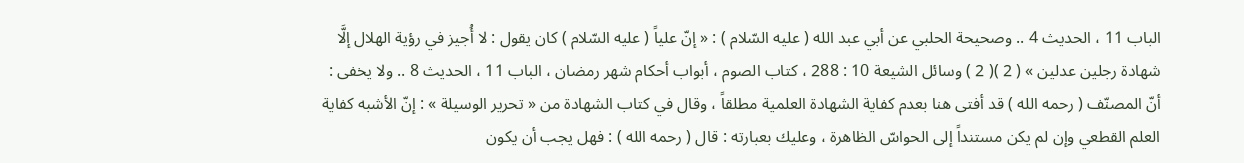الباب 11 ، الحديث 4 .. وصحيحة الحلبي عن أبي عبد الله ( عليه السّلام ) : « إنّ علياً ( عليه السّلام ) كان يقول : لا أُجيز في رؤية الهلال إلَّا شهادة رجلين عدلين » ( 2 )( 2 ) وسائل الشيعة 10 : 288 ، كتاب الصوم ، أبواب أحكام شهر رمضان ، الباب 11 ، الحديث 8 .. ولا يخفى : أنّ المصنّف ( رحمه الله ) قد أفتى هنا بعدم كفاية الشهادة العلمية مطلقاً ، وقال في كتاب الشهادة من « تحرير الوسيلة » : إنّ الأشبه كفاية العلم القطعي وإن لم يكن مستنداً إلى الحواسّ الظاهرة ، وعليك بعبارته : قال ( رحمه الله ) : فهل يجب أن يكون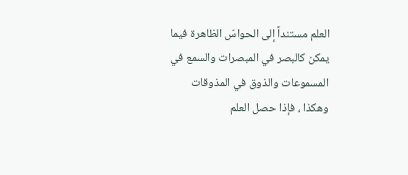العلم مستنداً إلى الحواسّ الظاهرة فيما يمكن كالبصر في المبصرات والسمع في المسموعات والذوق في المذوقات وهكذا ، فإذا حصل العلم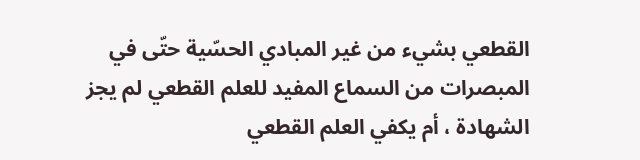القطعي بشيء من غير المبادي الحسّية حتّى في المبصرات من السماع المفيد للعلم القطعي لم يجز الشهادة ، أم يكفي العلم القطعي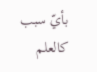بأيّ سبب كالعلم